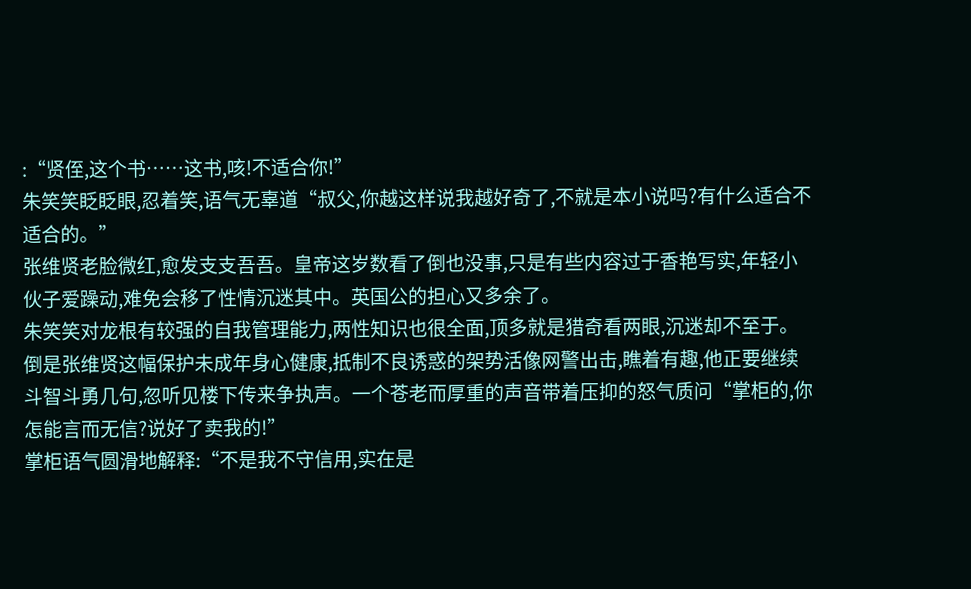:“贤侄,这个书……这书,咳!不适合你!”
朱笑笑眨眨眼,忍着笑,语气无辜道“叔父,你越这样说我越好奇了,不就是本小说吗?有什么适合不适合的。”
张维贤老脸微红,愈发支支吾吾。皇帝这岁数看了倒也没事,只是有些内容过于香艳写实,年轻小伙子爱躁动,难免会移了性情沉迷其中。英国公的担心又多余了。
朱笑笑对龙根有较强的自我管理能力,两性知识也很全面,顶多就是猎奇看两眼,沉迷却不至于。
倒是张维贤这幅保护未成年身心健康,抵制不良诱惑的架势活像网警出击,瞧着有趣,他正要继续斗智斗勇几句,忽听见楼下传来争执声。一个苍老而厚重的声音带着压抑的怒气质问“掌柜的,你怎能言而无信?说好了卖我的!”
掌柜语气圆滑地解释:“不是我不守信用,实在是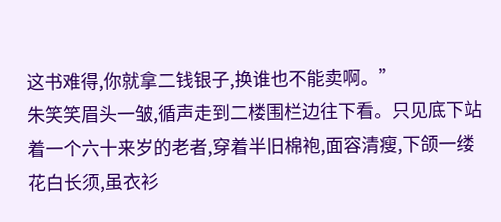这书难得,你就拿二钱银子,换谁也不能卖啊。”
朱笑笑眉头一皱,循声走到二楼围栏边往下看。只见底下站着一个六十来岁的老者,穿着半旧棉袍,面容清瘦,下颌一缕花白长须,虽衣衫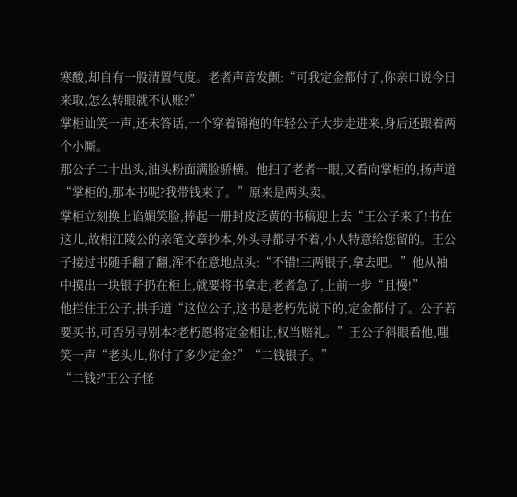寒酸,却自有一股清置气度。老者声音发颤:“可我定金都付了,你亲口说今日来取,怎么转眼就不认账?”
掌柜讪笑一声,还未答话,一个穿着锦袍的年轻公子大步走进来,身后还跟着两个小厮。
那公子二十出头,油头粉面满脸骄横。他扫了老者一眼,又看向掌柜的,扬声道“掌柜的,那本书呢?我带钱来了。”原来是两头卖。
掌柜立刻换上谄媚笑脸,捧起一册封皮泛黄的书稿迎上去“王公子来了!书在这儿,故相江陵公的亲笔文章抄本,外头寻都寻不着,小人特意给您留的。王公子接过书随手翻了翻,浑不在意地点头:“不错!三两银子,拿去吧。”他从袖中摸出一块银子扔在柜上,就要将书拿走,老者急了,上前一步“且慢!”
他拦住王公子,拱手道“这位公子,这书是老朽先说下的,定金都付了。公子若要买书,可否另寻别本?老朽愿将定金相让,权当赔礼。”王公子斜眼看他,嗤笑一声“老头儿,你付了多少定金?”“二钱银子。”
“二钱?"王公子怪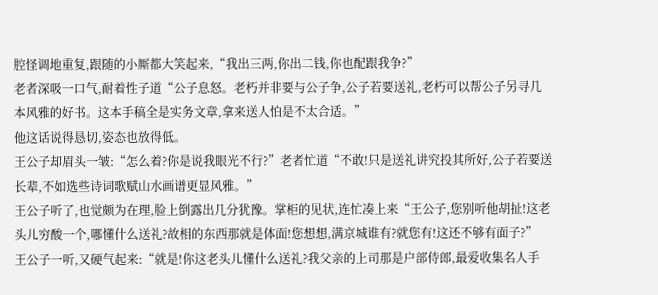腔怪调地重复,跟随的小厮都大笑起来,“我出三两,你出二钱,你也配跟我争?”
老者深吸一口气,耐着性子道“公子息怒。老朽并非要与公子争,公子若要送礼,老朽可以帮公子另寻几本风雅的好书。这本手稿全是实务文章,拿来送人怕是不太合适。”
他这话说得恳切,姿态也放得低。
王公子却眉头一皱:“怎么着?你是说我眼光不行?”老者忙道“不敢!只是送礼讲究投其所好,公子若要送长辈,不如选些诗词歌赋山水画谱更显风雅。”
王公子听了,也觉颇为在理,脸上倒露出几分犹豫。掌柜的见状,连忙凑上来“王公子,您别听他胡扯!这老头儿穷酸一个,哪懂什么送礼?故相的东西那就是体面!您想想,满京城谁有?就您有!这还不够有面子?”
王公子一听,又硬气起来:“就是!你这老头儿懂什么送礼?我父亲的上司那是户部侍郎,最爱收集名人手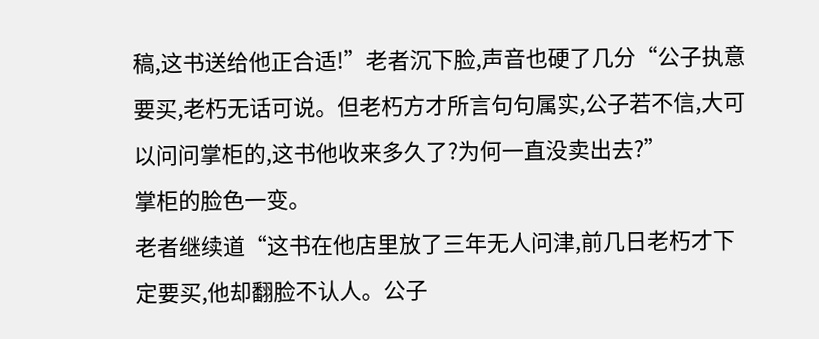稿,这书送给他正合适!”老者沉下脸,声音也硬了几分“公子执意要买,老朽无话可说。但老朽方才所言句句属实,公子若不信,大可以问问掌柜的,这书他收来多久了?为何一直没卖出去?”
掌柜的脸色一变。
老者继续道“这书在他店里放了三年无人问津,前几日老朽才下定要买,他却翻脸不认人。公子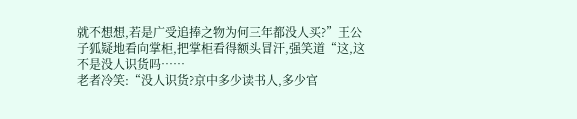就不想想,若是广受追捧之物为何三年都没人买?”王公子狐疑地看向掌柜,把掌柜看得额头冒汗,强笑道“这,这不是没人识货吗……
老者冷笑:“没人识货?京中多少读书人,多少官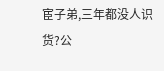宦子弟,三年都没人识货?公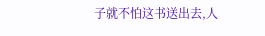子就不怕这书送出去,人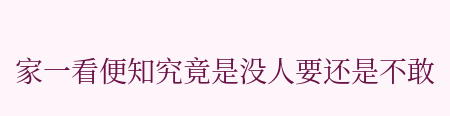家一看便知究竟是没人要还是不敢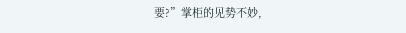要?”掌柜的见势不妙,